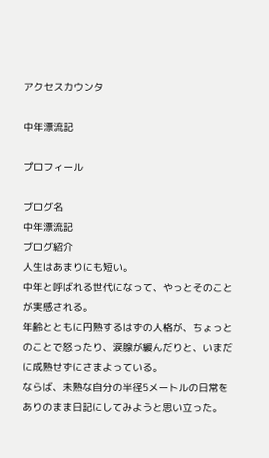アクセスカウンタ

中年漂流記

プロフィール

ブログ名
中年漂流記
ブログ紹介
人生はあまりにも短い。
中年と呼ばれる世代になって、やっとそのことが実感される。
年齢とともに円熟するはずの人格が、ちょっとのことで怒ったり、涙腺が緩んだりと、いまだに成熟せずにさまよっている。
ならば、未熟な自分の半径5メートルの日常をありのまま日記にしてみようと思い立った。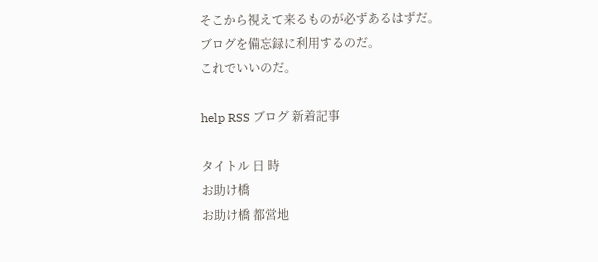そこから視えて来るものが必ずあるはずだ。
ブログを備忘録に利用するのだ。
これでいいのだ。

help RSS ブログ 新着記事

タイトル 日 時
お助け橋
お助け橋 都営地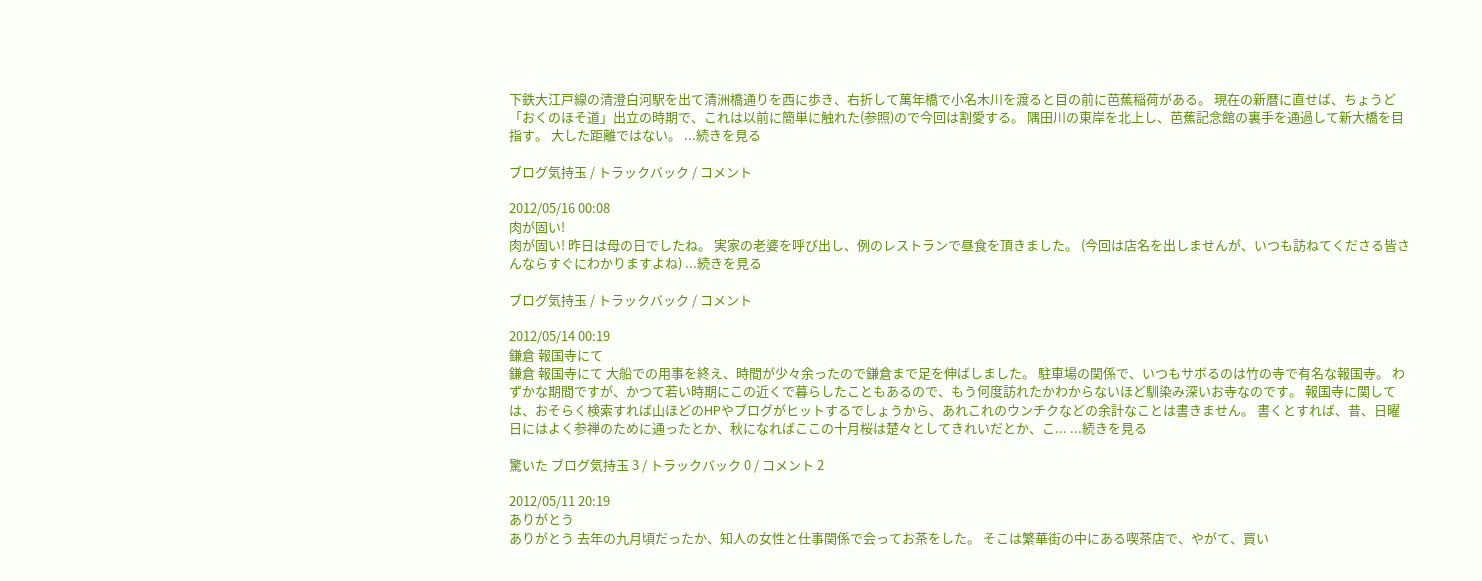下鉄大江戸線の清澄白河駅を出て清洲橋通りを西に歩き、右折して萬年橋で小名木川を渡ると目の前に芭蕉稲荷がある。 現在の新暦に直せば、ちょうど「おくのほそ道」出立の時期で、これは以前に簡単に触れた(参照)ので今回は割愛する。 隅田川の東岸を北上し、芭蕉記念館の裏手を通過して新大橋を目指す。 大した距離ではない。 ...続きを見る

ブログ気持玉 / トラックバック / コメント

2012/05/16 00:08
肉が固い!
肉が固い! 昨日は母の日でしたね。 実家の老婆を呼び出し、例のレストランで昼食を頂きました。 (今回は店名を出しませんが、いつも訪ねてくださる皆さんならすぐにわかりますよね) ...続きを見る

ブログ気持玉 / トラックバック / コメント

2012/05/14 00:19
鎌倉 報国寺にて
鎌倉 報国寺にて 大船での用事を終え、時間が少々余ったので鎌倉まで足を伸ばしました。 駐車場の関係で、いつもサボるのは竹の寺で有名な報国寺。 わずかな期間ですが、かつて若い時期にこの近くで暮らしたこともあるので、もう何度訪れたかわからないほど馴染み深いお寺なのです。 報国寺に関しては、おそらく検索すれば山ほどのHPやブログがヒットするでしょうから、あれこれのウンチクなどの余計なことは書きません。 書くとすれば、昔、日曜日にはよく参禅のために通ったとか、秋になればここの十月桜は楚々としてきれいだとか、こ... ...続きを見る

驚いた ブログ気持玉 3 / トラックバック 0 / コメント 2

2012/05/11 20:19
ありがとう
ありがとう 去年の九月頃だったか、知人の女性と仕事関係で会ってお茶をした。 そこは繁華街の中にある喫茶店で、やがて、買い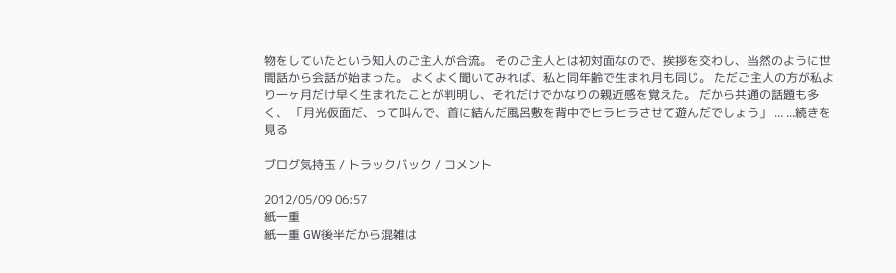物をしていたという知人のご主人が合流。 そのご主人とは初対面なので、挨拶を交わし、当然のように世間話から会話が始まった。 よくよく聞いてみれば、私と同年齢で生まれ月も同じ。 ただご主人の方が私より一ヶ月だけ早く生まれたことが判明し、それだけでかなりの親近感を覚えた。 だから共通の話題も多く、 「月光仮面だ、って叫んで、首に結んだ風呂敷を背中でヒラヒラさせて遊んだでしょう」 ... ...続きを見る

ブログ気持玉 / トラックバック / コメント

2012/05/09 06:57
紙一重
紙一重 GW後半だから混雑は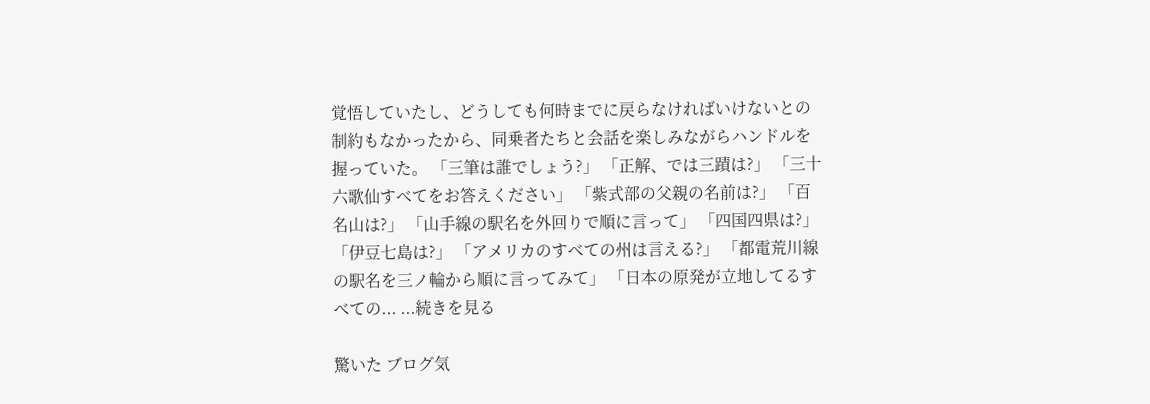覚悟していたし、どうしても何時までに戻らなければいけないとの制約もなかったから、同乗者たちと会話を楽しみながらハンドルを握っていた。 「三筆は誰でしょう?」 「正解、では三蹟は?」 「三十六歌仙すべてをお答えください」 「紫式部の父親の名前は?」 「百名山は?」 「山手線の駅名を外回りで順に言って」 「四国四県は?」 「伊豆七島は?」 「アメリカのすべての州は言える?」 「都電荒川線の駅名を三ノ輪から順に言ってみて」 「日本の原発が立地してるすべての... ...続きを見る

驚いた ブログ気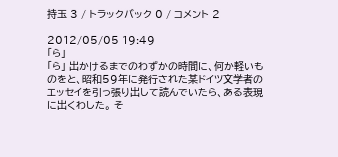持玉 3 / トラックバック 0 / コメント 2

2012/05/05 19:49
「ら」
「ら」 出かけるまでのわずかの時間に、何か軽いものをと、昭和59年に発行された某ドイツ文学者のエッセイを引っ張り出して読んでいたら、ある表現に出くわした。 そ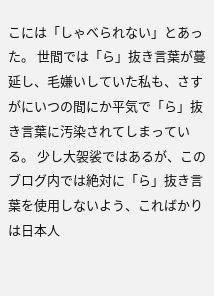こには「しゃべられない」とあった。 世間では「ら」抜き言葉が蔓延し、毛嫌いしていた私も、さすがにいつの間にか平気で「ら」抜き言葉に汚染されてしまっている。 少し大袈裟ではあるが、このブログ内では絶対に「ら」抜き言葉を使用しないよう、こればかりは日本人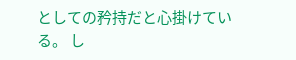としての矜持だと心掛けている。 し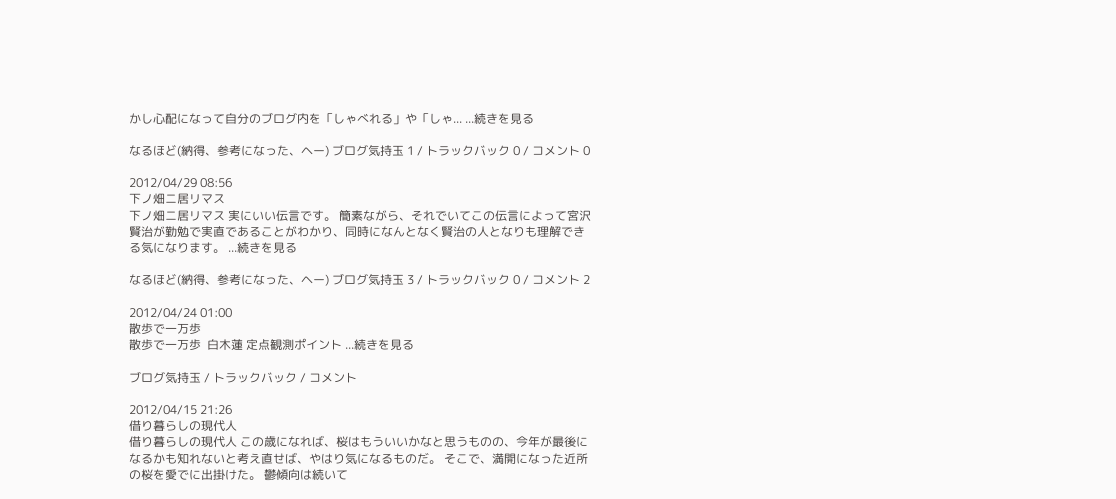かし心配になって自分のブログ内を「しゃべれる」や「しゃ... ...続きを見る

なるほど(納得、参考になった、ヘー) ブログ気持玉 1 / トラックバック 0 / コメント 0

2012/04/29 08:56
下ノ畑ニ居リマス
下ノ畑ニ居リマス 実にいい伝言です。 簡素ながら、それでいてこの伝言によって宮沢賢治が勤勉で実直であることがわかり、同時になんとなく賢治の人となりも理解できる気になります。 ...続きを見る

なるほど(納得、参考になった、ヘー) ブログ気持玉 3 / トラックバック 0 / コメント 2

2012/04/24 01:00
散歩で一万歩
散歩で一万歩  白木蓮 定点観測ポイント ...続きを見る

ブログ気持玉 / トラックバック / コメント

2012/04/15 21:26
借り暮らしの現代人
借り暮らしの現代人 この歳になれば、桜はもういいかなと思うものの、今年が最後になるかも知れないと考え直せば、やはり気になるものだ。 そこで、満開になった近所の桜を愛でに出掛けた。 鬱傾向は続いて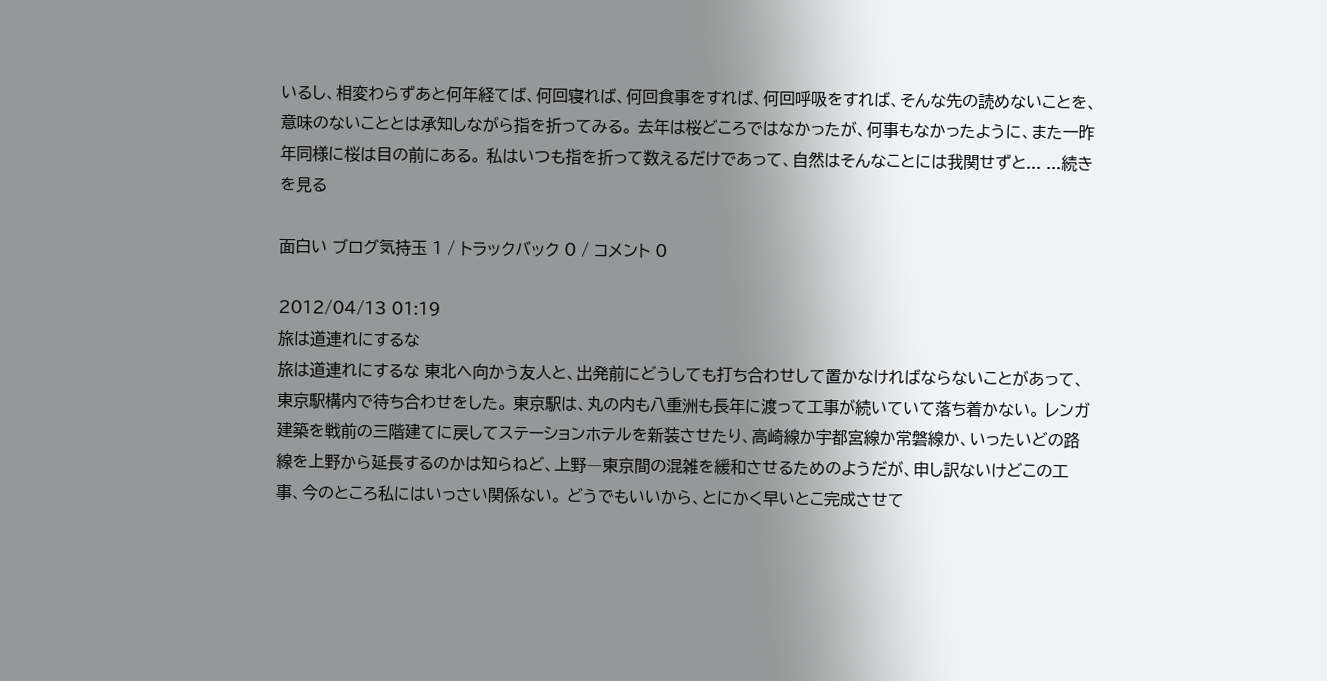いるし、相変わらずあと何年経てば、何回寝れば、何回食事をすれば、何回呼吸をすれば、そんな先の読めないことを、意味のないこととは承知しながら指を折ってみる。 去年は桜どころではなかったが、何事もなかったように、また一昨年同様に桜は目の前にある。 私はいつも指を折って数えるだけであって、自然はそんなことには我関せずと... ...続きを見る

面白い ブログ気持玉 1 / トラックバック 0 / コメント 0

2012/04/13 01:19
旅は道連れにするな
旅は道連れにするな 東北へ向かう友人と、出発前にどうしても打ち合わせして置かなければならないことがあって、東京駅構内で待ち合わせをした。 東京駅は、丸の内も八重洲も長年に渡って工事が続いていて落ち着かない。 レンガ建築を戦前の三階建てに戻してステーションホテルを新装させたり、高崎線か宇都宮線か常磐線か、いったいどの路線を上野から延長するのかは知らねど、上野―東京間の混雑を緩和させるためのようだが、申し訳ないけどこの工事、今のところ私にはいっさい関係ない。 どうでもいいから、とにかく早いとこ完成させて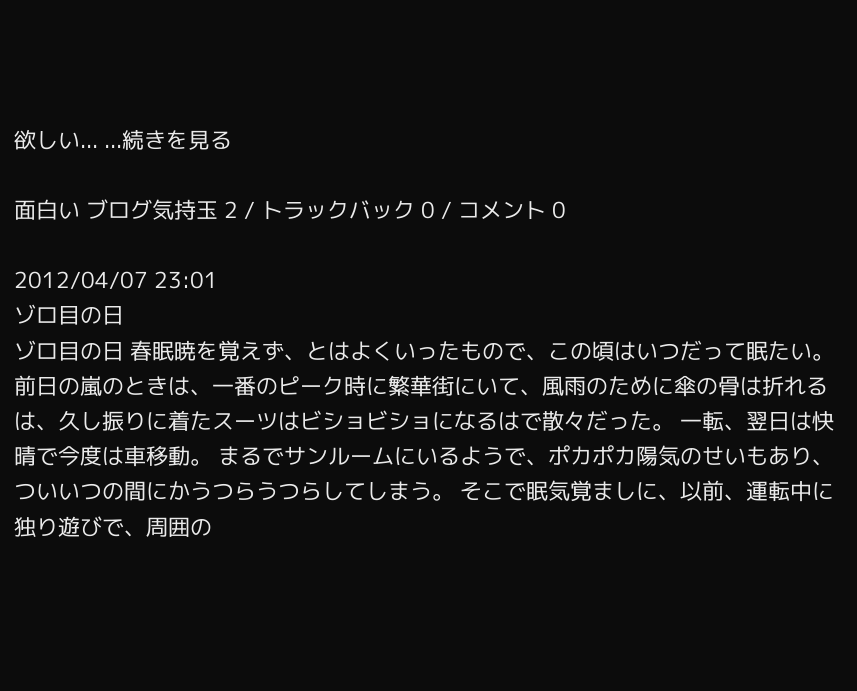欲しい... ...続きを見る

面白い ブログ気持玉 2 / トラックバック 0 / コメント 0

2012/04/07 23:01
ゾロ目の日
ゾロ目の日 春眠暁を覚えず、とはよくいったもので、この頃はいつだって眠たい。 前日の嵐のときは、一番のピーク時に繁華街にいて、風雨のために傘の骨は折れるは、久し振りに着たスーツはビショビショになるはで散々だった。 一転、翌日は快晴で今度は車移動。 まるでサンルームにいるようで、ポカポカ陽気のせいもあり、ついいつの間にかうつらうつらしてしまう。 そこで眠気覚ましに、以前、運転中に独り遊びで、周囲の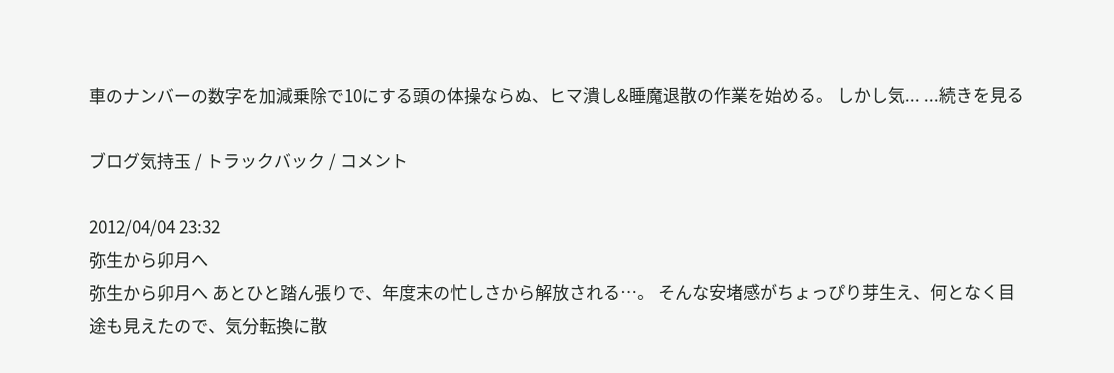車のナンバーの数字を加減乗除で10にする頭の体操ならぬ、ヒマ潰し&睡魔退散の作業を始める。 しかし気... ...続きを見る

ブログ気持玉 / トラックバック / コメント

2012/04/04 23:32
弥生から卯月へ
弥生から卯月へ あとひと踏ん張りで、年度末の忙しさから解放される…。 そんな安堵感がちょっぴり芽生え、何となく目途も見えたので、気分転換に散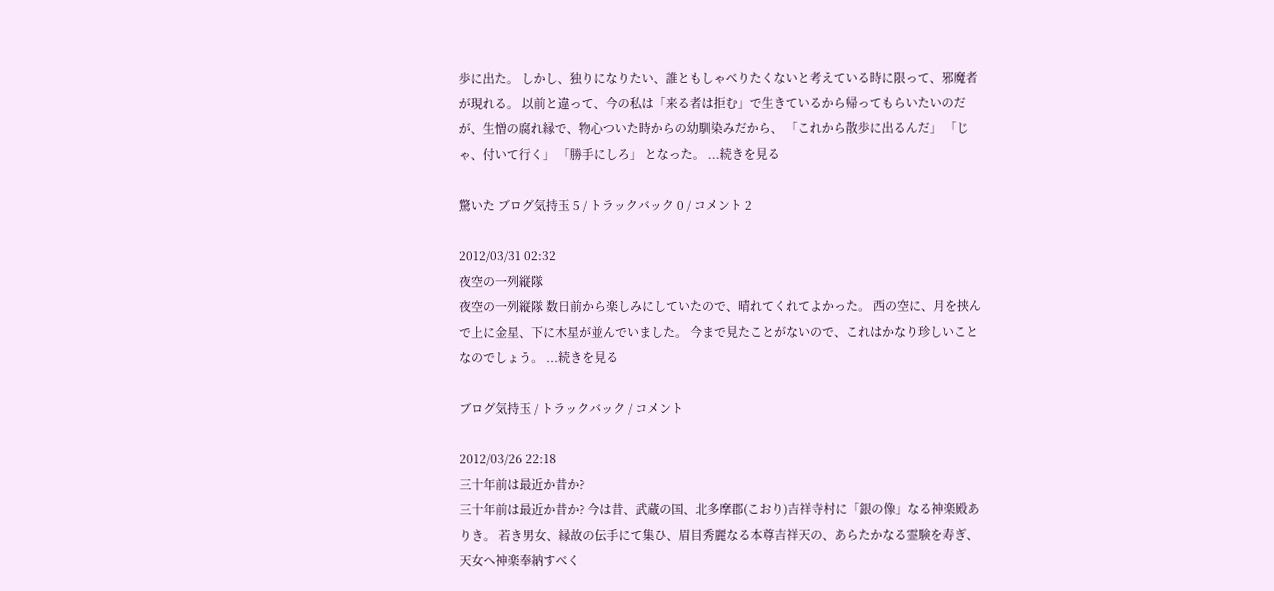歩に出た。 しかし、独りになりたい、誰ともしゃべりたくないと考えている時に限って、邪魔者が現れる。 以前と違って、今の私は「来る者は拒む」で生きているから帰ってもらいたいのだが、生憎の腐れ縁で、物心ついた時からの幼馴染みだから、 「これから散歩に出るんだ」 「じゃ、付いて行く」 「勝手にしろ」 となった。 ...続きを見る

驚いた ブログ気持玉 5 / トラックバック 0 / コメント 2

2012/03/31 02:32
夜空の一列縦隊
夜空の一列縦隊 数日前から楽しみにしていたので、晴れてくれてよかった。 西の空に、月を挟んで上に金星、下に木星が並んでいました。 今まで見たことがないので、これはかなり珍しいことなのでしょう。 ...続きを見る

ブログ気持玉 / トラックバック / コメント

2012/03/26 22:18
三十年前は最近か昔か?
三十年前は最近か昔か? 今は昔、武蔵の国、北多摩郡(こおり)吉祥寺村に「銀の像」なる神楽殿ありき。 若き男女、縁故の伝手にて集ひ、眉目秀麗なる本尊吉祥天の、あらたかなる霊験を寿ぎ、天女へ神楽奉納すべく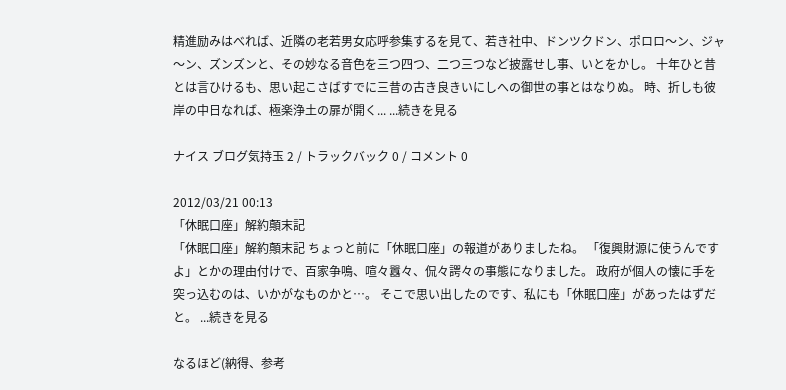精進励みはべれば、近隣の老若男女応呼参集するを見て、若き社中、ドンツクドン、ポロロ〜ン、ジャ〜ン、ズンズンと、その妙なる音色を三つ四つ、二つ三つなど披露せし事、いとをかし。 十年ひと昔とは言ひけるも、思い起こさばすでに三昔の古き良きいにしへの御世の事とはなりぬ。 時、折しも彼岸の中日なれば、極楽浄土の扉が開く... ...続きを見る

ナイス ブログ気持玉 2 / トラックバック 0 / コメント 0

2012/03/21 00:13
「休眠口座」解約顛末記
「休眠口座」解約顛末記 ちょっと前に「休眠口座」の報道がありましたね。 「復興財源に使うんですよ」とかの理由付けで、百家争鳴、喧々囂々、侃々諤々の事態になりました。 政府が個人の懐に手を突っ込むのは、いかがなものかと…。 そこで思い出したのです、私にも「休眠口座」があったはずだと。 ...続きを見る

なるほど(納得、参考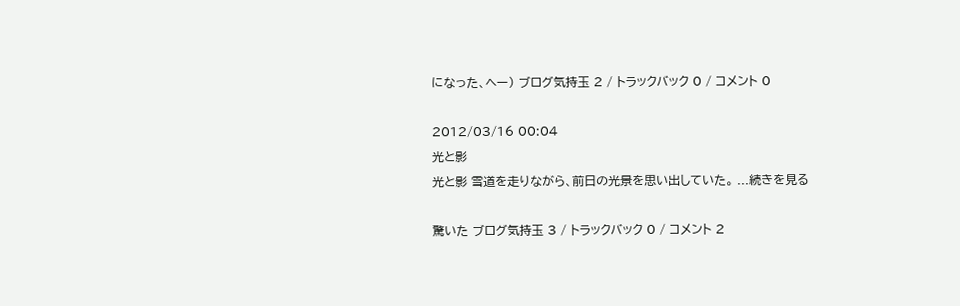になった、ヘー) ブログ気持玉 2 / トラックバック 0 / コメント 0

2012/03/16 00:04
光と影
光と影 雪道を走りながら、前日の光景を思い出していた。 ...続きを見る

驚いた ブログ気持玉 3 / トラックバック 0 / コメント 2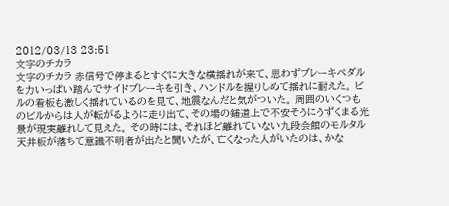2012/03/13 23:51
文字のチカラ
文字のチカラ 赤信号で停まるとすぐに大きな横揺れが来て、思わずブレーキペダルを力いっぱい踏んでサイドブレーキを引き、ハンドルを握りしめて揺れに耐えた。 ビルの看板も激しく揺れているのを見て、地震なんだと気がついた。 周囲のいくつものビルからは人が転がるように走り出て、その場の鋪道上で不安そうにうずくまる光景が現実離れして見えた。 その時には、それほど離れていない九段会館のモルタル天井板が落ちて意識不明者が出たと聞いたが、亡くなった人がいたのは、かな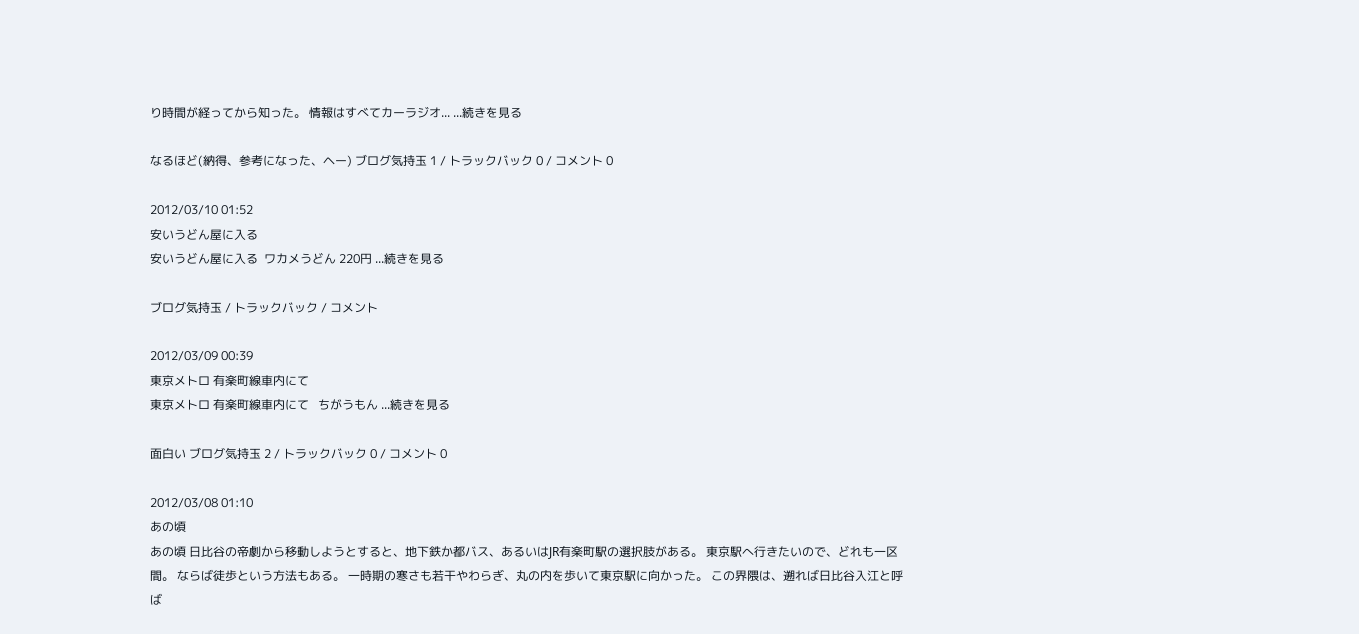り時間が経ってから知った。 情報はすべてカーラジオ... ...続きを見る

なるほど(納得、参考になった、ヘー) ブログ気持玉 1 / トラックバック 0 / コメント 0

2012/03/10 01:52
安いうどん屋に入る
安いうどん屋に入る  ワカメうどん 220円 ...続きを見る

ブログ気持玉 / トラックバック / コメント

2012/03/09 00:39
東京メトロ 有楽町線車内にて
東京メトロ 有楽町線車内にて   ちがうもん ...続きを見る

面白い ブログ気持玉 2 / トラックバック 0 / コメント 0

2012/03/08 01:10
あの頃
あの頃 日比谷の帝劇から移動しようとすると、地下鉄か都バス、あるいはJR有楽町駅の選択肢がある。 東京駅へ行きたいので、どれも一区間。 ならば徒歩という方法もある。 一時期の寒さも若干やわらぎ、丸の内を歩いて東京駅に向かった。 この界隈は、遡れば日比谷入江と呼ば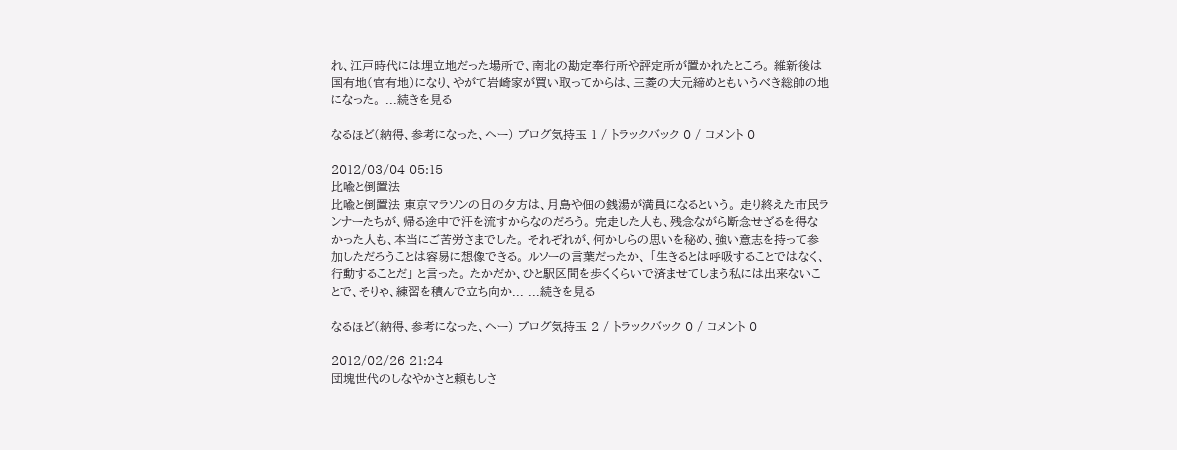れ、江戸時代には埋立地だった場所で、南北の勘定奉行所や評定所が置かれたところ。 維新後は国有地(官有地)になり、やがて岩崎家が買い取ってからは、三菱の大元締めともいうべき総帥の地になった。 ...続きを見る

なるほど(納得、参考になった、ヘー) ブログ気持玉 1 / トラックバック 0 / コメント 0

2012/03/04 05:15
比喩と倒置法
比喩と倒置法 東京マラソンの日の夕方は、月島や佃の銭湯が満員になるという。 走り終えた市民ランナーたちが、帰る途中で汗を流すからなのだろう。 完走した人も、残念ながら断念せざるを得なかった人も、本当にご苦労さまでした。 それぞれが、何かしらの思いを秘め、強い意志を持って参加しただろうことは容易に想像できる。 ルソーの言葉だったか、 「生きるとは呼吸することではなく、行動することだ」 と言った。 たかだか、ひと駅区間を歩くくらいで済ませてしまう私には出来ないことで、そりゃ、練習を積んで立ち向か... ...続きを見る

なるほど(納得、参考になった、ヘー) ブログ気持玉 2 / トラックバック 0 / コメント 0

2012/02/26 21:24
団塊世代のしなやかさと頼もしさ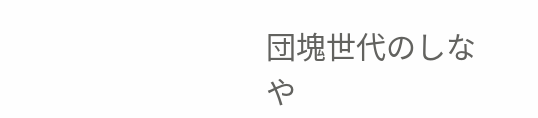団塊世代のしなや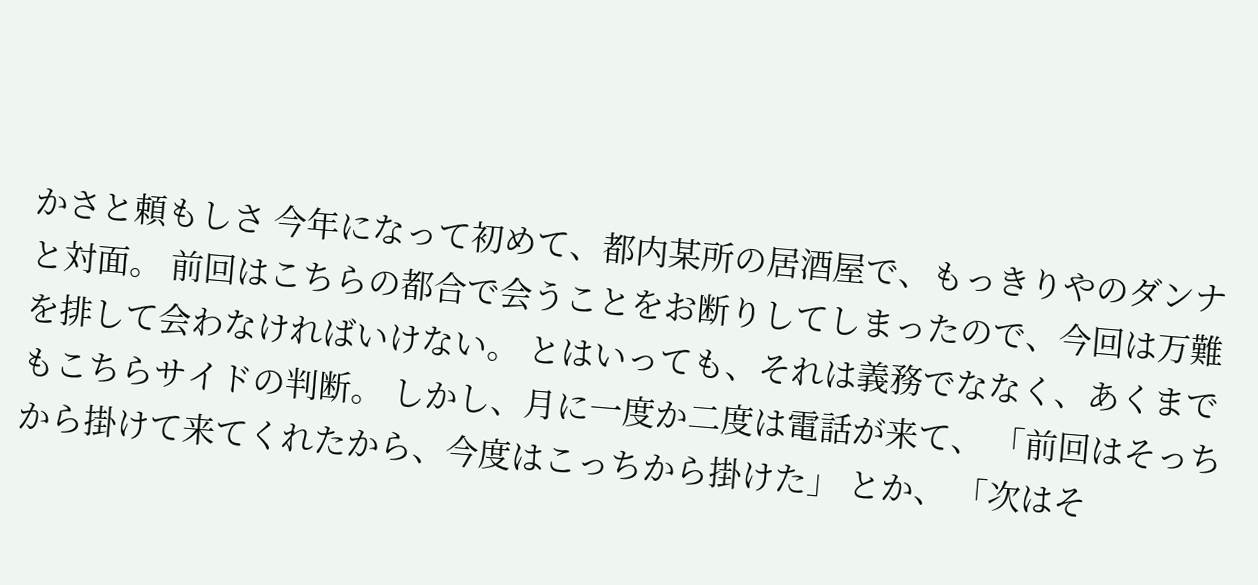かさと頼もしさ 今年になって初めて、都内某所の居酒屋で、もっきりやのダンナと対面。 前回はこちらの都合で会うことをお断りしてしまったので、今回は万難を排して会わなければいけない。 とはいっても、それは義務でななく、あくまでもこちらサイドの判断。 しかし、月に一度か二度は電話が来て、 「前回はそっちから掛けて来てくれたから、今度はこっちから掛けた」 とか、 「次はそ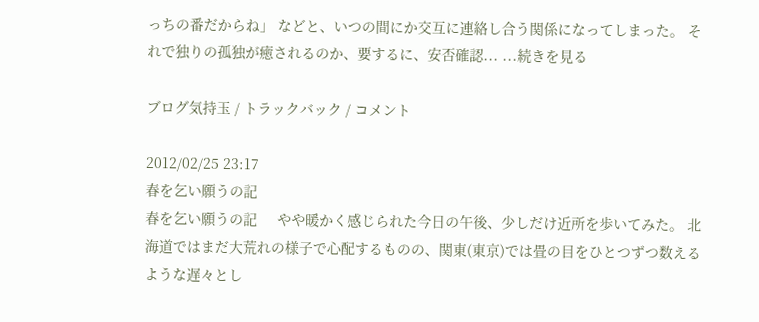っちの番だからね」 などと、いつの間にか交互に連絡し合う関係になってしまった。 それで独りの孤独が癒されるのか、要するに、安否確認... ...続きを見る

ブログ気持玉 / トラックバック / コメント

2012/02/25 23:17
春を乞い願うの記
春を乞い願うの記     やや暖かく感じられた今日の午後、少しだけ近所を歩いてみた。 北海道ではまだ大荒れの様子で心配するものの、関東(東京)では畳の目をひとつずつ数えるような遅々とし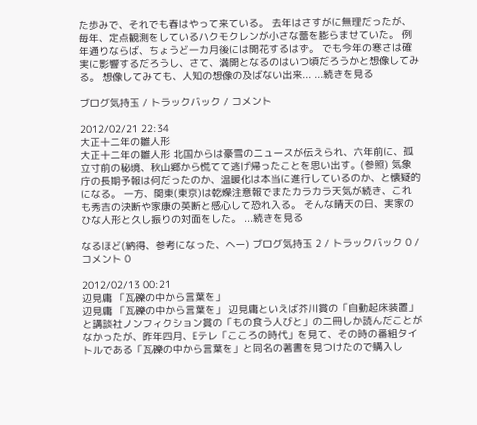た歩みで、それでも春はやって来ている。 去年はさすがに無理だったが、毎年、定点観測をしているハクモクレンが小さな蕾を膨らませていた。 例年通りならば、ちょうど一カ月後には開花するはず。 でも今年の寒さは確実に影響するだろうし、さて、満開となるのはいつ頃だろうかと想像してみる。 想像してみても、人知の想像の及ばない出来... ...続きを見る

ブログ気持玉 / トラックバック / コメント

2012/02/21 22:34
大正十二年の雛人形
大正十二年の雛人形 北国からは豪雪のニュースが伝えられ、六年前に、孤立寸前の秘境、秋山郷から慌てて逃げ帰ったことを思い出す。(参照) 気象庁の長期予報は何だったのか、温暖化は本当に進行しているのか、と懐疑的になる。 一方、関東(東京)は乾燥注意報でまたカラカラ天気が続き、これも秀吉の決断や家康の英断と感心して恐れ入る。 そんな晴天の日、実家のひな人形と久し振りの対面をした。 ...続きを見る

なるほど(納得、参考になった、ヘー) ブログ気持玉 2 / トラックバック 0 / コメント 0

2012/02/13 00:21
辺見庸 「瓦礫の中から言葉を」
辺見庸 「瓦礫の中から言葉を」 辺見庸といえば芥川賞の「自動起床装置」と講談社ノンフィクション賞の「もの食う人びと」の二冊しか読んだことがなかったが、昨年四月、Eテレ「こころの時代」を見て、その時の番組タイトルである「瓦礫の中から言葉を」と同名の著書を見つけたので購入し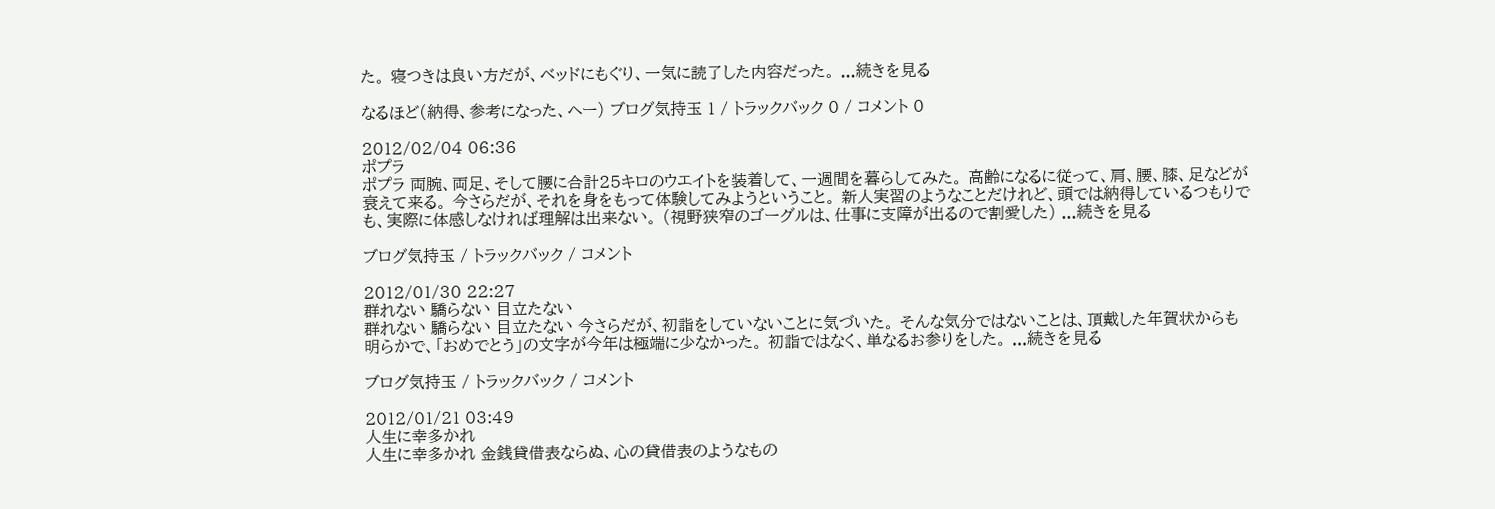た。 寝つきは良い方だが、ベッドにもぐり、一気に読了した内容だった。 ...続きを見る

なるほど(納得、参考になった、ヘー) ブログ気持玉 1 / トラックバック 0 / コメント 0

2012/02/04 06:36
ポプラ
ポプラ 両腕、両足、そして腰に合計25キロのウエイトを装着して、一週間を暮らしてみた。 高齢になるに従って、肩、腰、膝、足などが衰えて来る。 今さらだが、それを身をもって体験してみようということ。 新人実習のようなことだけれど、頭では納得しているつもりでも、実際に体感しなければ理解は出来ない。 (視野狭窄のゴーグルは、仕事に支障が出るので割愛した) ...続きを見る

ブログ気持玉 / トラックバック / コメント

2012/01/30 22:27
群れない 驕らない 目立たない
群れない 驕らない 目立たない 今さらだが、初詣をしていないことに気づいた。 そんな気分ではないことは、頂戴した年賀状からも明らかで、「おめでとう」の文字が今年は極端に少なかった。 初詣ではなく、単なるお参りをした。 ...続きを見る

ブログ気持玉 / トラックバック / コメント

2012/01/21 03:49
人生に幸多かれ
人生に幸多かれ 金銭貸借表ならぬ、心の貸借表のようなもの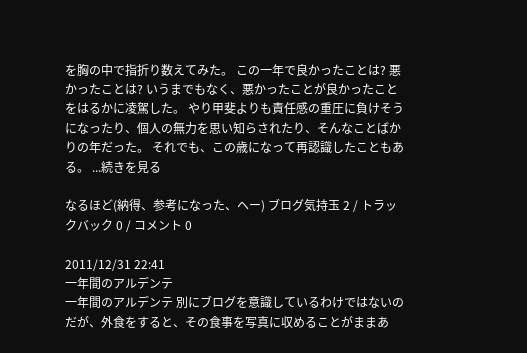を胸の中で指折り数えてみた。 この一年で良かったことは? 悪かったことは? いうまでもなく、悪かったことが良かったことをはるかに凌駕した。 やり甲斐よりも責任感の重圧に負けそうになったり、個人の無力を思い知らされたり、そんなことばかりの年だった。 それでも、この歳になって再認識したこともある。 ...続きを見る

なるほど(納得、参考になった、ヘー) ブログ気持玉 2 / トラックバック 0 / コメント 0

2011/12/31 22:41
一年間のアルデンテ
一年間のアルデンテ 別にブログを意識しているわけではないのだが、外食をすると、その食事を写真に収めることがままあ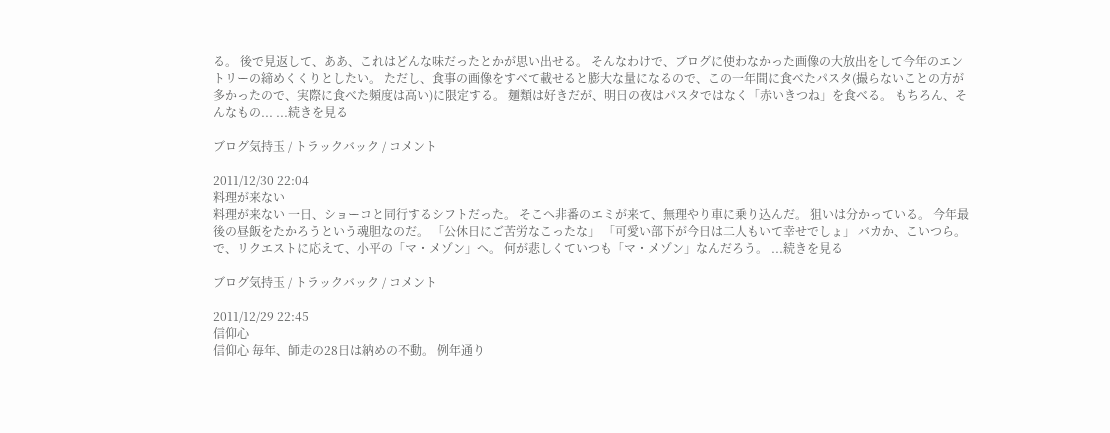る。 後で見返して、ああ、これはどんな味だったとかが思い出せる。 そんなわけで、ブログに使わなかった画像の大放出をして今年のエントリーの締めくくりとしたい。 ただし、食事の画像をすべて載せると膨大な量になるので、この一年間に食べたパスタ(撮らないことの方が多かったので、実際に食べた頻度は高い)に限定する。 麺類は好きだが、明日の夜はパスタではなく「赤いきつね」を食べる。 もちろん、そんなもの... ...続きを見る

ブログ気持玉 / トラックバック / コメント

2011/12/30 22:04
料理が来ない
料理が来ない 一日、ショーコと同行するシフトだった。 そこへ非番のエミが来て、無理やり車に乗り込んだ。 狙いは分かっている。 今年最後の昼飯をたかろうという魂胆なのだ。 「公休日にご苦労なこったな」 「可愛い部下が今日は二人もいて幸せでしょ」 バカか、こいつら。 で、リクエストに応えて、小平の「マ・メゾン」へ。 何が悲しくていつも「マ・メゾン」なんだろう。 ...続きを見る

ブログ気持玉 / トラックバック / コメント

2011/12/29 22:45
信仰心
信仰心 毎年、師走の28日は納めの不動。 例年通り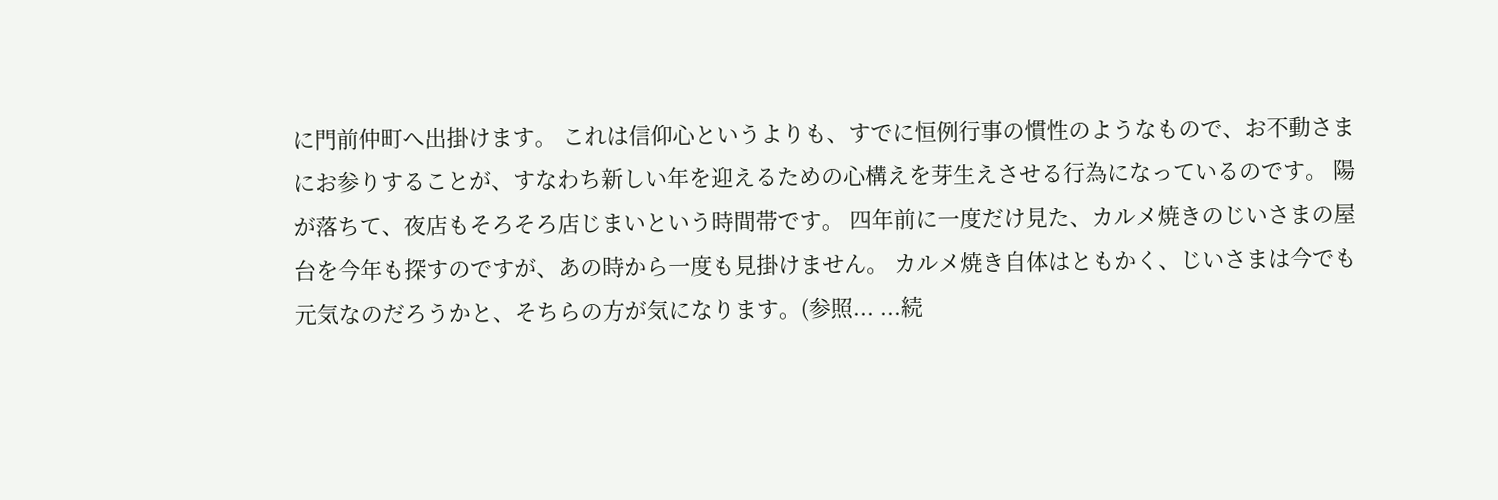に門前仲町へ出掛けます。 これは信仰心というよりも、すでに恒例行事の慣性のようなもので、お不動さまにお参りすることが、すなわち新しい年を迎えるための心構えを芽生えさせる行為になっているのです。 陽が落ちて、夜店もそろそろ店じまいという時間帯です。 四年前に一度だけ見た、カルメ焼きのじいさまの屋台を今年も探すのですが、あの時から一度も見掛けません。 カルメ焼き自体はともかく、じいさまは今でも元気なのだろうかと、そちらの方が気になります。(参照... ...続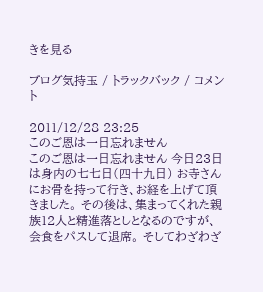きを見る

ブログ気持玉 / トラックバック / コメント

2011/12/28 23:25
このご恩は一日忘れません
このご恩は一日忘れません 今日23日は身内の七七日(四十九日) お寺さんにお骨を持って行き、お経を上げて頂きました。 その後は、集まってくれた親族12人と精進落としとなるのですが、会食をパスして退席。 そしてわざわざ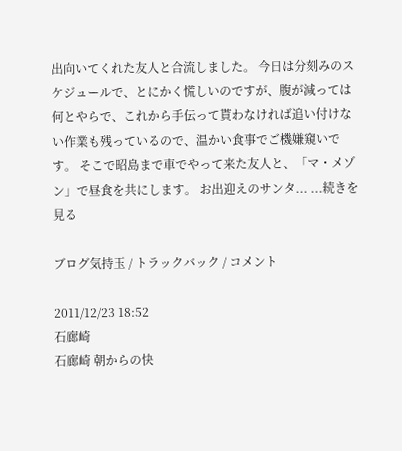出向いてくれた友人と合流しました。 今日は分刻みのスケジュールで、とにかく慌しいのですが、腹が減っては何とやらで、これから手伝って貰わなければ追い付けない作業も残っているので、温かい食事でご機嫌窺いです。 そこで昭島まで車でやって来た友人と、「マ・メゾン」で昼食を共にします。 お出迎えのサンタ... ...続きを見る

ブログ気持玉 / トラックバック / コメント

2011/12/23 18:52
石廊崎
石廊崎 朝からの快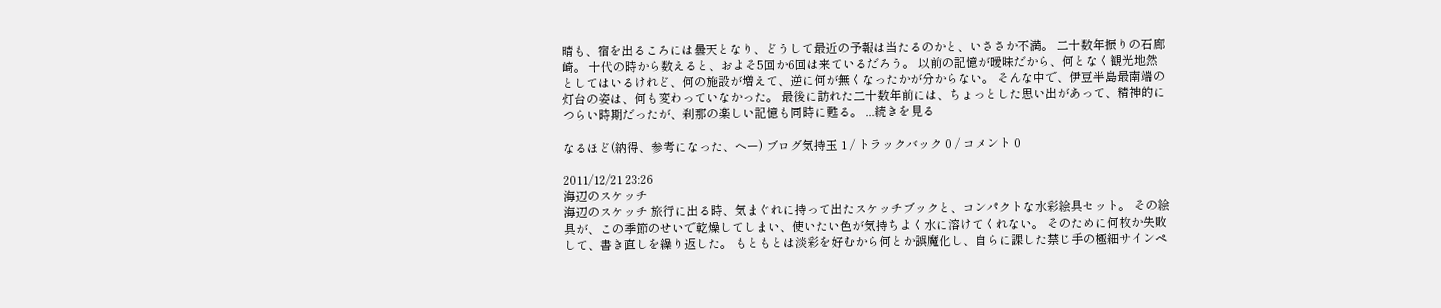晴も、宿を出るころには曇天となり、どうして最近の予報は当たるのかと、いささか不満。 二十数年振りの石廊崎。 十代の時から数えると、およそ5回か6回は来ているだろう。 以前の記憶が曖昧だから、何となく観光地然としてはいるけれど、何の施設が増えて、逆に何が無くなったかが分からない。 そんな中で、伊豆半島最南端の灯台の姿は、何も変わっていなかった。 最後に訪れた二十数年前には、ちょっとした思い出があって、精神的につらい時期だったが、刹那の楽しい記憶も同時に甦る。 ...続きを見る

なるほど(納得、参考になった、ヘー) ブログ気持玉 1 / トラックバック 0 / コメント 0

2011/12/21 23:26
海辺のスケッチ
海辺のスケッチ 旅行に出る時、気まぐれに持って出たスケッチブックと、コンパクトな水彩絵具セット。 その絵具が、この季節のせいで乾燥してしまい、使いたい色が気持ちよく水に溶けてくれない。 そのために何枚か失敗して、書き直しを繰り返した。 もともとは淡彩を好むから何とか誤魔化し、自らに課した禁じ手の極細サインペ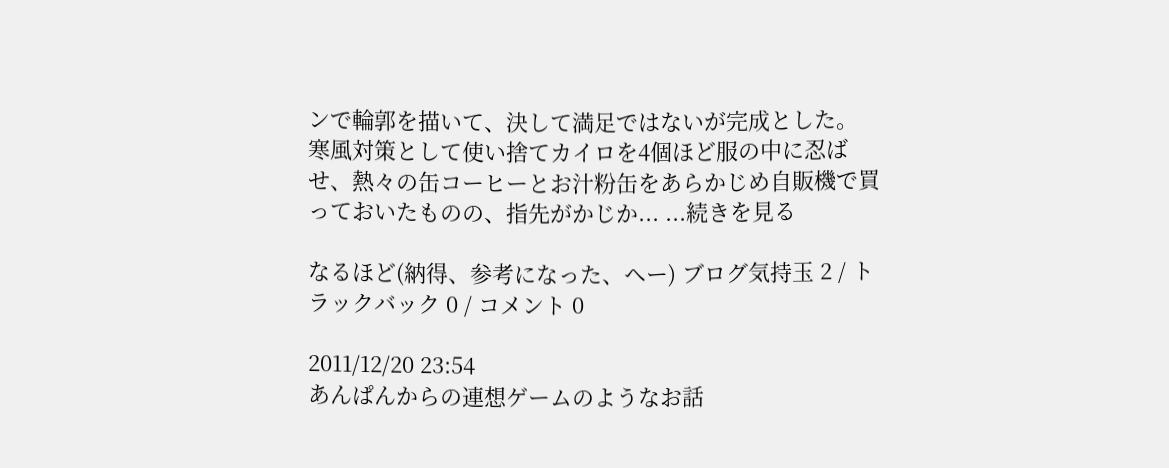ンで輪郭を描いて、決して満足ではないが完成とした。 寒風対策として使い捨てカイロを4個ほど服の中に忍ばせ、熱々の缶コーヒーとお汁粉缶をあらかじめ自販機で買っておいたものの、指先がかじか... ...続きを見る

なるほど(納得、参考になった、ヘー) ブログ気持玉 2 / トラックバック 0 / コメント 0

2011/12/20 23:54
あんぱんからの連想ゲームのようなお話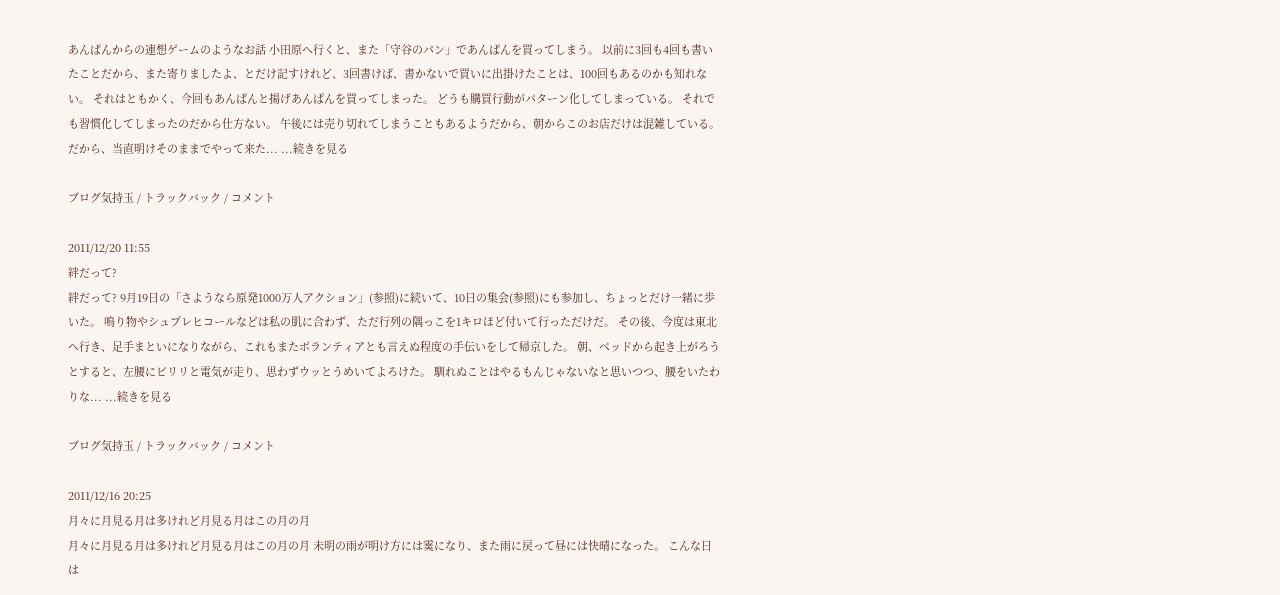あんぱんからの連想ゲームのようなお話 小田原へ行くと、また「守谷のパン」であんぱんを買ってしまう。 以前に3回も4回も書いたことだから、また寄りましたよ、とだけ記すけれど、3回書けば、書かないで買いに出掛けたことは、100回もあるのかも知れない。 それはともかく、今回もあんぱんと揚げあんぱんを買ってしまった。 どうも購買行動がパターン化してしまっている。 それでも習慣化してしまったのだから仕方ない。 午後には売り切れてしまうこともあるようだから、朝からこのお店だけは混雑している。 だから、当直明けそのままでやって来た... ...続きを見る

ブログ気持玉 / トラックバック / コメント

2011/12/20 11:55
絆だって?
絆だって? 9月19日の「さようなら原発1000万人アクション」(参照)に続いて、10日の集会(参照)にも参加し、ちょっとだけ一緒に歩いた。 鳴り物やシュプレヒコールなどは私の肌に合わず、ただ行列の隅っこを1キロほど付いて行っただけだ。 その後、今度は東北へ行き、足手まといになりながら、これもまたボランティアとも言えぬ程度の手伝いをして帰京した。 朝、ベッドから起き上がろうとすると、左腰にビリリと電気が走り、思わずウッとうめいてよろけた。 馴れぬことはやるもんじゃないなと思いつつ、腰をいたわりな... ...続きを見る

ブログ気持玉 / トラックバック / コメント

2011/12/16 20:25
月々に月見る月は多けれど月見る月はこの月の月
月々に月見る月は多けれど月見る月はこの月の月 未明の雨が明け方には霙になり、また雨に戻って昼には快晴になった。 こんな日は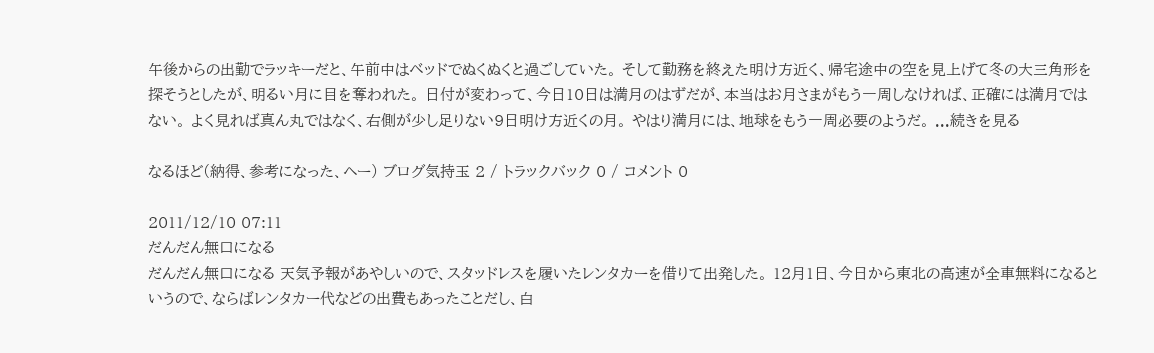午後からの出勤でラッキーだと、午前中はベッドでぬくぬくと過ごしていた。 そして勤務を終えた明け方近く、帰宅途中の空を見上げて冬の大三角形を探そうとしたが、明るい月に目を奪われた。 日付が変わって、今日10日は満月のはずだが、本当はお月さまがもう一周しなければ、正確には満月ではない。 よく見れば真ん丸ではなく、右側が少し足りない9日明け方近くの月。 やはり満月には、地球をもう一周必要のようだ。 ...続きを見る

なるほど(納得、参考になった、ヘー) ブログ気持玉 2 / トラックバック 0 / コメント 0

2011/12/10 07:11
だんだん無口になる
だんだん無口になる 天気予報があやしいので、スタッドレスを履いたレンタカーを借りて出発した。 12月1日、今日から東北の高速が全車無料になるというので、ならばレンタカー代などの出費もあったことだし、白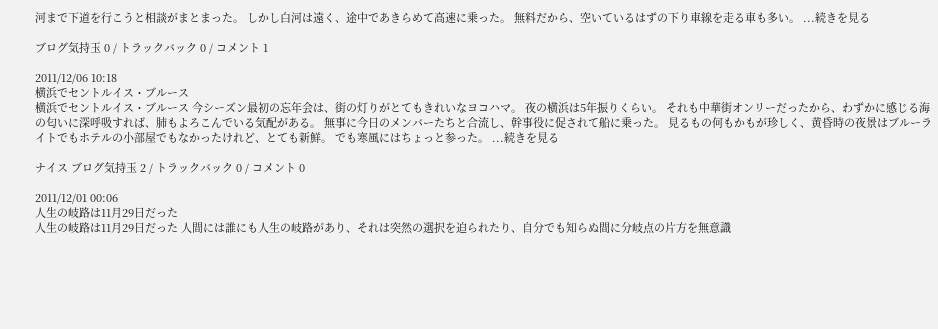河まで下道を行こうと相談がまとまった。 しかし白河は遠く、途中であきらめて高速に乗った。 無料だから、空いているはずの下り車線を走る車も多い。 ...続きを見る

ブログ気持玉 0 / トラックバック 0 / コメント 1

2011/12/06 10:18
横浜でセントルイス・ブルース
横浜でセントルイス・ブルース 今シーズン最初の忘年会は、街の灯りがとてもきれいなヨコハマ。 夜の横浜は5年振りくらい。 それも中華街オンリーだったから、わずかに感じる海の匂いに深呼吸すれば、肺もよろこんでいる気配がある。 無事に今日のメンバーたちと合流し、幹事役に促されて船に乗った。 見るもの何もかもが珍しく、黄昏時の夜景はブルーライトでもホテルの小部屋でもなかったけれど、とても新鮮。 でも寒風にはちょっと参った。 ...続きを見る

ナイス ブログ気持玉 2 / トラックバック 0 / コメント 0

2011/12/01 00:06
人生の岐路は11月29日だった
人生の岐路は11月29日だった 人間には誰にも人生の岐路があり、それは突然の選択を迫られたり、自分でも知らぬ間に分岐点の片方を無意識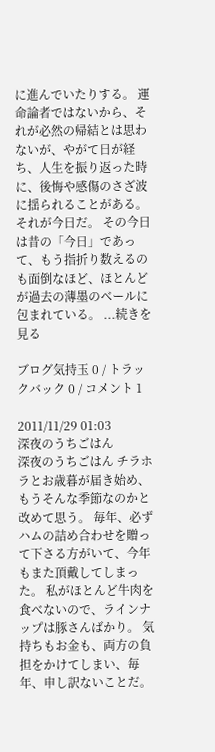に進んでいたりする。 運命論者ではないから、それが必然の帰結とは思わないが、やがて日が経ち、人生を振り返った時に、後悔や感傷のさざ波に揺られることがある。 それが今日だ。 その今日は昔の「今日」であって、もう指折り数えるのも面倒なほど、ほとんどが過去の薄墨のベールに包まれている。 ...続きを見る

ブログ気持玉 0 / トラックバック 0 / コメント 1

2011/11/29 01:03
深夜のうちごはん
深夜のうちごはん チラホラとお歳暮が届き始め、もうそんな季節なのかと改めて思う。 毎年、必ずハムの詰め合わせを贈って下さる方がいて、今年もまた頂戴してしまった。 私がほとんど牛肉を食べないので、ラインナップは豚さんばかり。 気持ちもお金も、両方の負担をかけてしまい、毎年、申し訳ないことだ。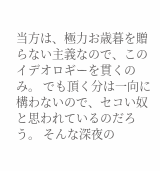当方は、極力お歳暮を贈らない主義なので、このイデオロギーを貫くのみ。 でも頂く分は一向に構わないので、セコい奴と思われているのだろう。 そんな深夜の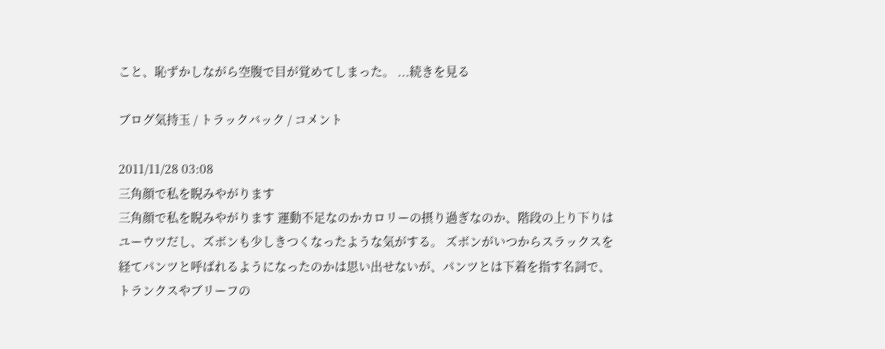こと、恥ずかしながら空腹で目が覚めてしまった。 ...続きを見る

ブログ気持玉 / トラックバック / コメント

2011/11/28 03:08
三角顔で私を睨みやがります
三角顔で私を睨みやがります 運動不足なのかカロリーの摂り過ぎなのか、階段の上り下りはユーウツだし、ズボンも少しきつくなったような気がする。 ズボンがいつからスラックスを経てパンツと呼ばれるようになったのかは思い出せないが、パンツとは下着を指す名詞で、トランクスやブリーフの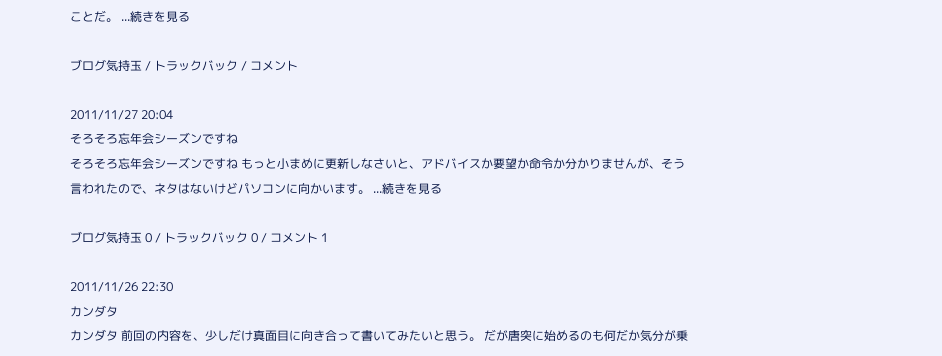ことだ。 ...続きを見る

ブログ気持玉 / トラックバック / コメント

2011/11/27 20:04
そろそろ忘年会シーズンですね
そろそろ忘年会シーズンですね もっと小まめに更新しなさいと、アドバイスか要望か命令か分かりませんが、そう言われたので、ネタはないけどパソコンに向かいます。 ...続きを見る

ブログ気持玉 0 / トラックバック 0 / コメント 1

2011/11/26 22:30
カンダタ
カンダタ 前回の内容を、少しだけ真面目に向き合って書いてみたいと思う。 だが唐突に始めるのも何だか気分が乗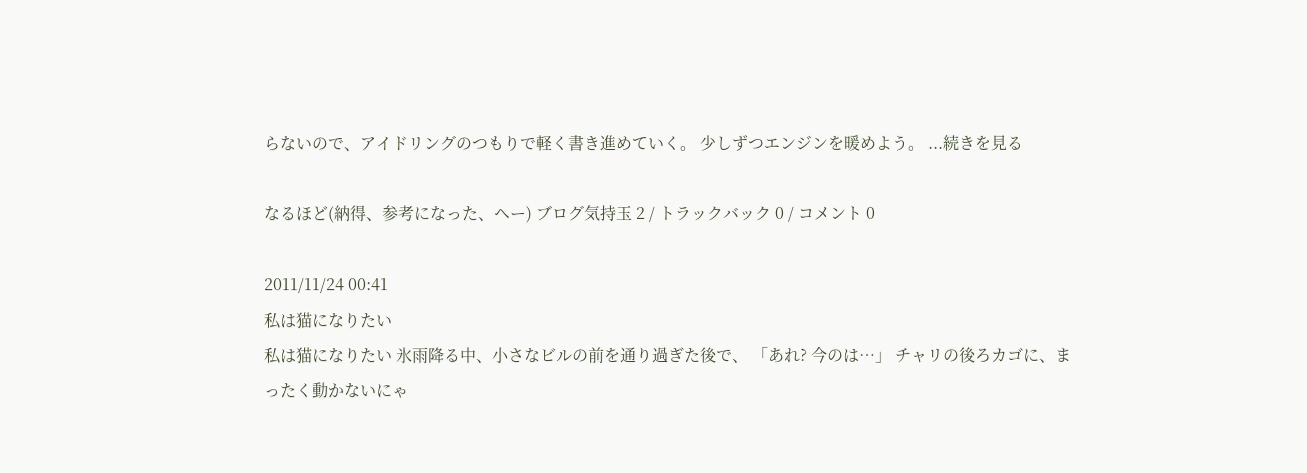らないので、アイドリングのつもりで軽く書き進めていく。 少しずつエンジンを暖めよう。 ...続きを見る

なるほど(納得、参考になった、ヘー) ブログ気持玉 2 / トラックバック 0 / コメント 0

2011/11/24 00:41
私は猫になりたい
私は猫になりたい 氷雨降る中、小さなビルの前を通り過ぎた後で、 「あれ? 今のは…」 チャリの後ろカゴに、まったく動かないにゃ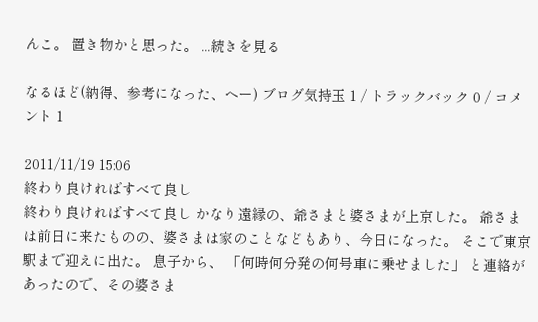んこ。 置き物かと思った。 ...続きを見る

なるほど(納得、参考になった、ヘー) ブログ気持玉 1 / トラックバック 0 / コメント 1

2011/11/19 15:06
終わり良ければすべて良し
終わり良ければすべて良し かなり遠縁の、爺さまと婆さまが上京した。 爺さまは前日に来たものの、婆さまは家のことなどもあり、今日になった。 そこで東京駅まで迎えに出た。 息子から、 「何時何分発の何号車に乗せました」 と連絡があったので、その婆さま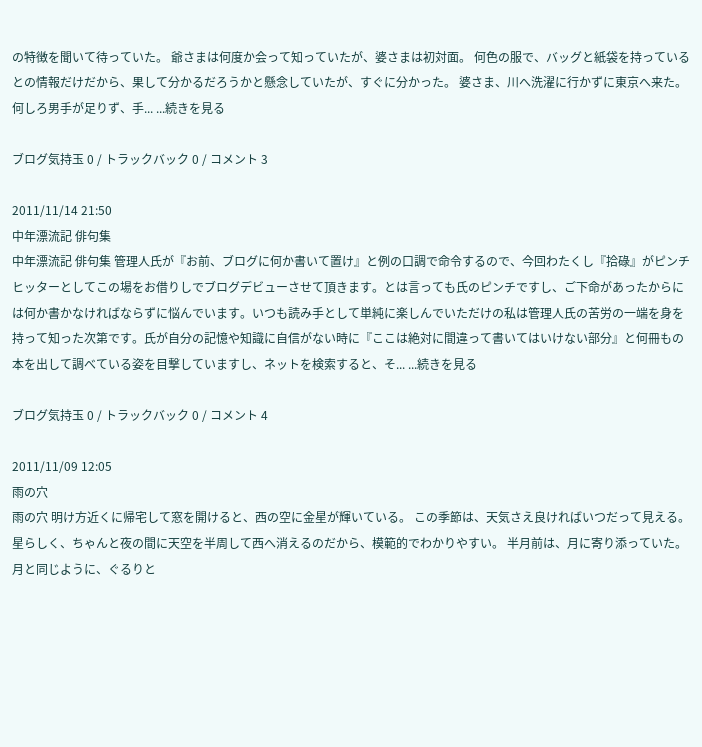の特徴を聞いて待っていた。 爺さまは何度か会って知っていたが、婆さまは初対面。 何色の服で、バッグと紙袋を持っているとの情報だけだから、果して分かるだろうかと懸念していたが、すぐに分かった。 婆さま、川へ洗濯に行かずに東京へ来た。 何しろ男手が足りず、手... ...続きを見る

ブログ気持玉 0 / トラックバック 0 / コメント 3

2011/11/14 21:50
中年漂流記 俳句集
中年漂流記 俳句集 管理人氏が『お前、ブログに何か書いて置け』と例の口調で命令するので、今回わたくし『拾碌』がピンチヒッターとしてこの場をお借りしでブログデビューさせて頂きます。とは言っても氏のピンチですし、ご下命があったからには何か書かなければならずに悩んでいます。いつも読み手として単純に楽しんでいただけの私は管理人氏の苦労の一端を身を持って知った次第です。氏が自分の記憶や知識に自信がない時に『ここは絶対に間違って書いてはいけない部分』と何冊もの本を出して調べている姿を目撃していますし、ネットを検索すると、そ... ...続きを見る

ブログ気持玉 0 / トラックバック 0 / コメント 4

2011/11/09 12:05
雨の穴
雨の穴 明け方近くに帰宅して窓を開けると、西の空に金星が輝いている。 この季節は、天気さえ良ければいつだって見える。 星らしく、ちゃんと夜の間に天空を半周して西へ消えるのだから、模範的でわかりやすい。 半月前は、月に寄り添っていた。 月と同じように、ぐるりと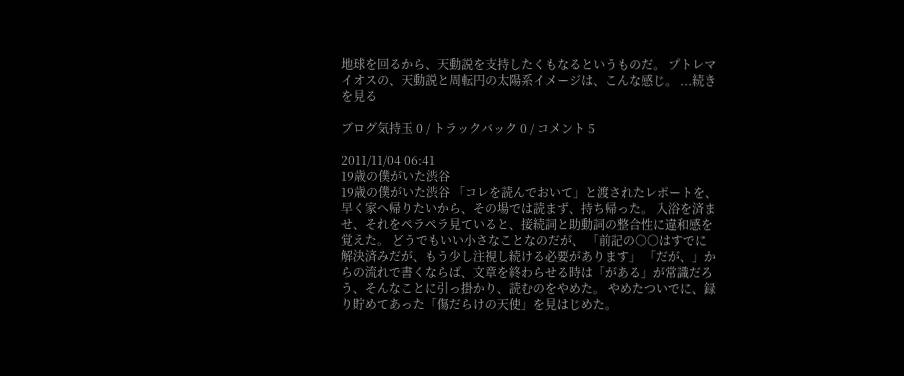地球を回るから、天動説を支持したくもなるというものだ。 プトレマイオスの、天動説と周転円の太陽系イメージは、こんな感じ。 ...続きを見る

ブログ気持玉 0 / トラックバック 0 / コメント 5

2011/11/04 06:41
19歳の僕がいた渋谷
19歳の僕がいた渋谷 「コレを読んでおいて」と渡されたレポートを、早く家へ帰りたいから、その場では読まず、持ち帰った。 入浴を済ませ、それをペラペラ見ていると、接続詞と助動詞の整合性に違和感を覚えた。 どうでもいい小さなことなのだが、 「前記の○○はすでに解決済みだが、もう少し注視し続ける必要があります」 「だが、」からの流れで書くならば、文章を終わらせる時は「がある」が常識だろう、そんなことに引っ掛かり、読むのをやめた。 やめたついでに、録り貯めてあった「傷だらけの天使」を見はじめた。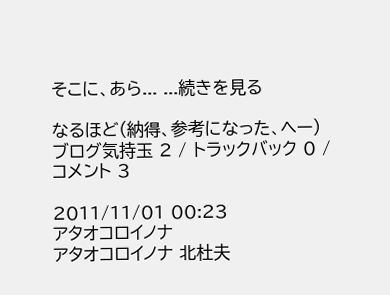そこに、あら... ...続きを見る

なるほど(納得、参考になった、ヘー) ブログ気持玉 2 / トラックバック 0 / コメント 3

2011/11/01 00:23
アタオコロイノナ
アタオコロイノナ 北杜夫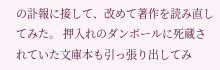の訃報に接して、改めて著作を読み直してみた。 押入れのダンボールに死蔵されていた文庫本も引っ張り出してみ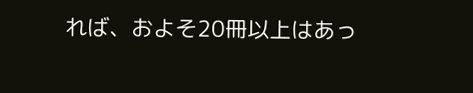れば、およそ20冊以上はあっ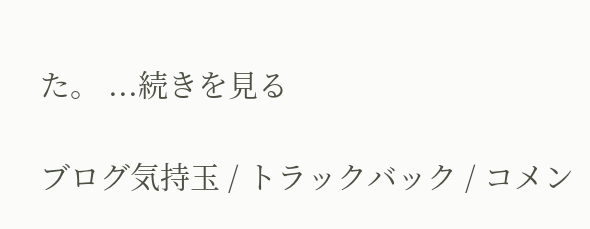た。 ...続きを見る

ブログ気持玉 / トラックバック / コメン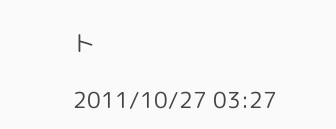ト

2011/10/27 03:27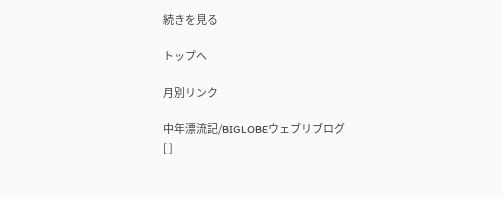続きを見る

トップへ

月別リンク

中年漂流記/BIGLOBEウェブリブログ
[ ]